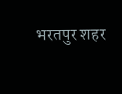भरतपुर शहर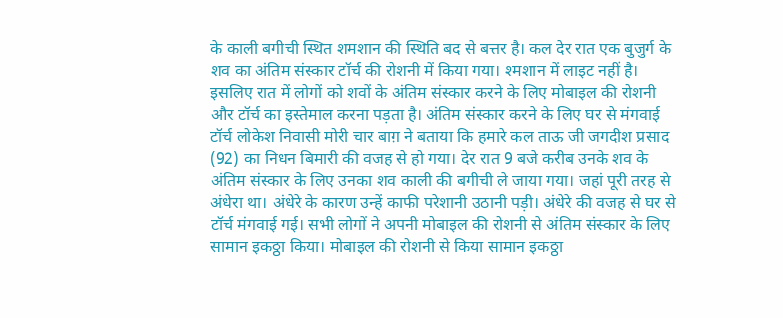के काली बगीची स्थित शमशान की स्थिति बद से बत्तर है। कल देर रात एक बुजुर्ग के शव का अंतिम संस्कार टॉर्च की रोशनी में किया गया। श्मशान में लाइट नहीं है। इसलिए रात में लोगों को शवों के अंतिम संस्कार करने के लिए मोबाइल की रोशनी और टॉर्च का इस्तेमाल करना पड़ता है। अंतिम संस्कार करने के लिए घर से मंगवाई टॉर्च लोकेश निवासी मोरी चार बाग़ ने बताया कि हमारे कल ताऊ जी जगदीश प्रसाद (92) का निधन बिमारी की वजह से हो गया। देर रात 9 बजे करीब उनके शव के अंतिम संस्कार के लिए उनका शव काली की बगीची ले जाया गया। जहां पूरी तरह से अंधेरा था। अंधेरे के कारण उन्हें काफी परेशानी उठानी पड़ी। अंधेरे की वजह से घर से टॉर्च मंगवाई गई। सभी लोगों ने अपनी मोबाइल की रोशनी से अंतिम संस्कार के लिए सामान इकठ्ठा किया। मोबाइल की रोशनी से किया सामान इकठ्ठा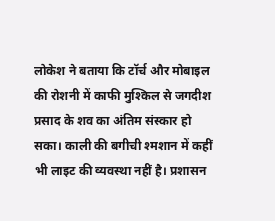लोकेश ने बताया कि टॉर्च और मोबाइल की रोशनी में काफी मुश्किल से जगदीश प्रसाद के शव का अंतिम संस्कार हो सका। काली की बगीची श्मशान में कहीं भी लाइट की व्यवस्था नहीं है। प्रशासन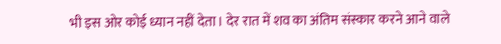भी इस ओर कोई ध्यान नहीं देता। देर रात में शव का अंतिम संस्कार करने आने वाले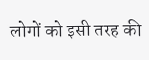लोगों को इसी तरह की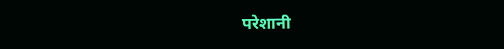परेशानी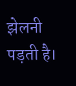झेलनी पड़ती है।